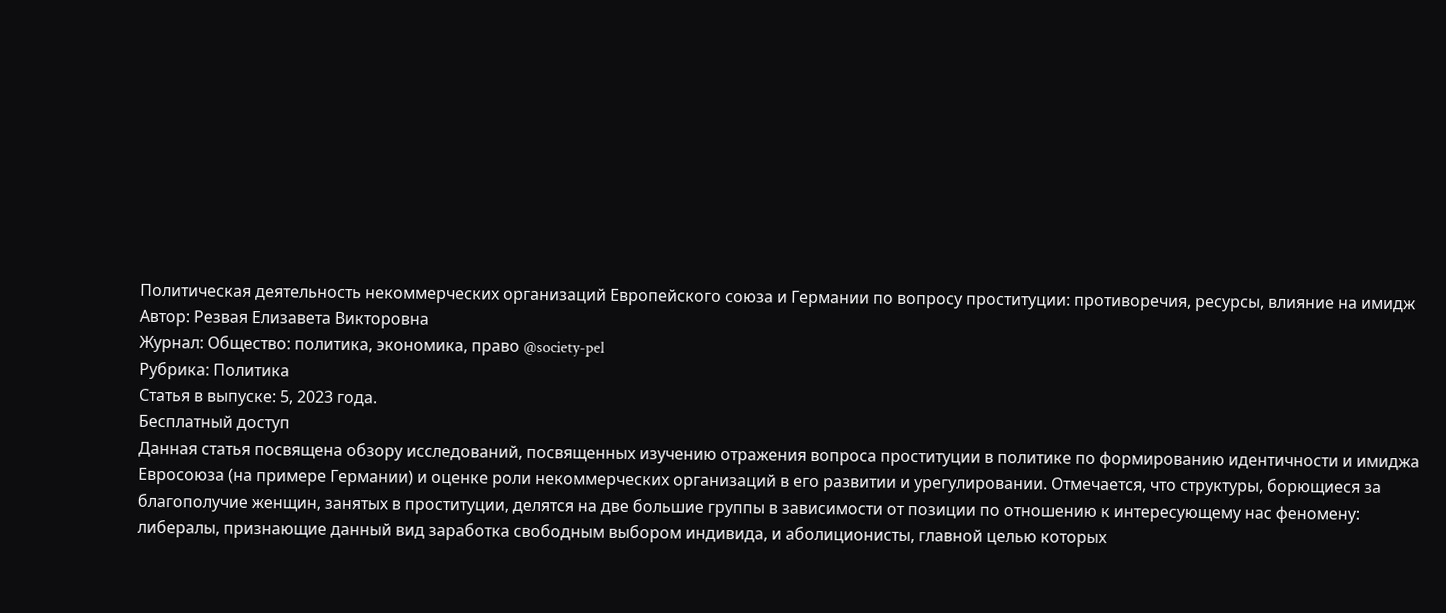Политическая деятельность некоммерческих организаций Европейского союза и Германии по вопросу проституции: противоречия, ресурсы, влияние на имидж
Автор: Резвая Елизавета Викторовна
Журнал: Общество: политика, экономика, право @society-pel
Рубрика: Политика
Статья в выпуске: 5, 2023 года.
Бесплатный доступ
Данная статья посвящена обзору исследований, посвященных изучению отражения вопроса проституции в политике по формированию идентичности и имиджа Евросоюза (на примере Германии) и оценке роли некоммерческих организаций в его развитии и урегулировании. Отмечается, что структуры, борющиеся за благополучие женщин, занятых в проституции, делятся на две большие группы в зависимости от позиции по отношению к интересующему нас феномену: либералы, признающие данный вид заработка свободным выбором индивида, и аболиционисты, главной целью которых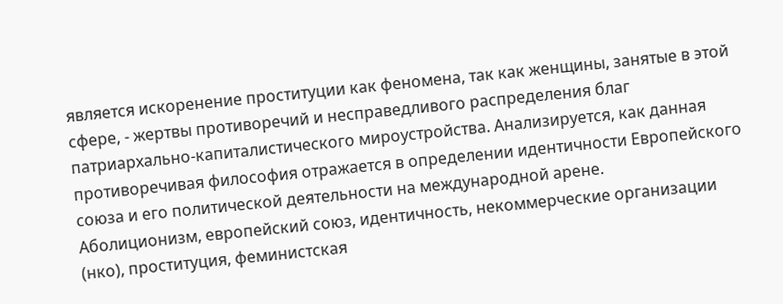является искоренение проституции как феномена, так как женщины, занятые в этой сфере, - жертвы противоречий и несправедливого распределения благ патриархально-капиталистического мироустройства. Анализируется, как данная противоречивая философия отражается в определении идентичности Европейского союза и его политической деятельности на международной арене.
Аболиционизм, европейский союз, идентичность, некоммерческие организации (нко), проституция, феминистская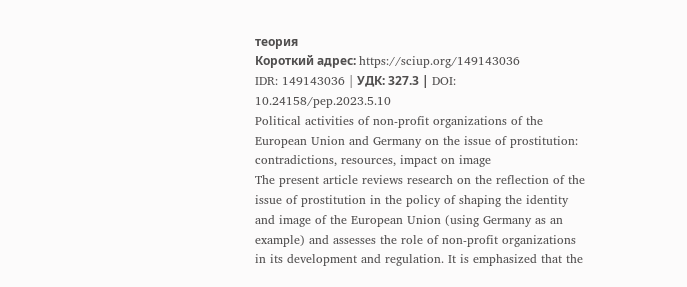теория
Короткий адрес: https://sciup.org/149143036
IDR: 149143036 | УДК: 327.3 | DOI: 10.24158/pep.2023.5.10
Political activities of non-profit organizations of the European Union and Germany on the issue of prostitution: contradictions, resources, impact on image
The present article reviews research on the reflection of the issue of prostitution in the policy of shaping the identity and image of the European Union (using Germany as an example) and assesses the role of non-profit organizations in its development and regulation. It is emphasized that the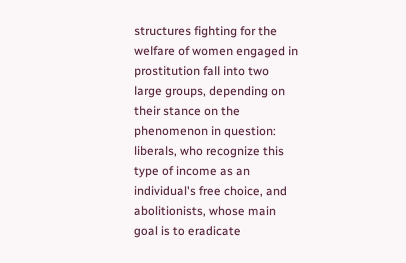structures fighting for the welfare of women engaged in prostitution fall into two large groups, depending on their stance on the phenomenon in question: liberals, who recognize this type of income as an individual's free choice, and abolitionists, whose main goal is to eradicate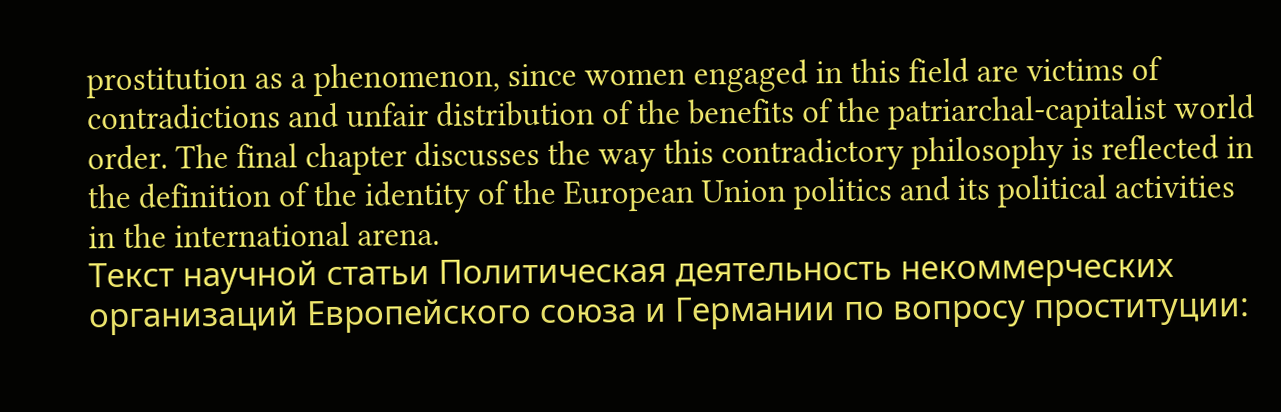prostitution as a phenomenon, since women engaged in this field are victims of contradictions and unfair distribution of the benefits of the patriarchal-capitalist world order. The final chapter discusses the way this contradictory philosophy is reflected in the definition of the identity of the European Union politics and its political activities in the international arena.
Текст научной статьи Политическая деятельность некоммерческих организаций Европейского союза и Германии по вопросу проституции: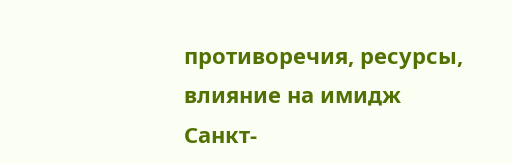противоречия, ресурсы, влияние на имидж
Санкт-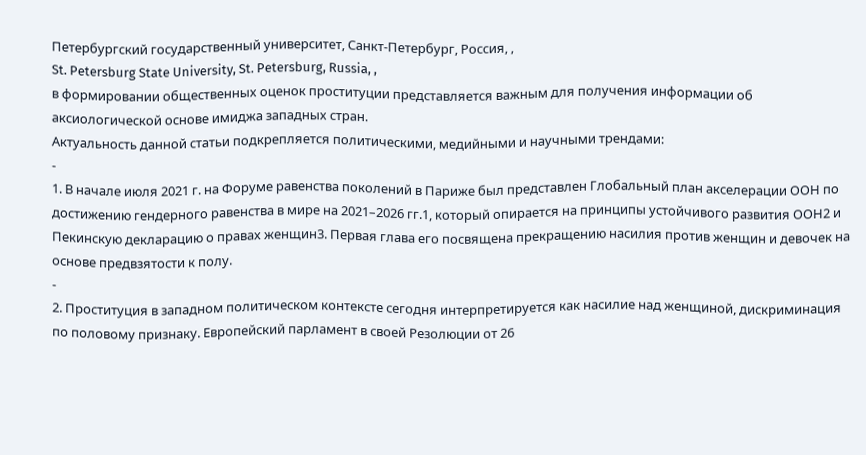Петербургский государственный университет, Санкт-Петербург, Россия, ,
St. Petersburg State University, St. Petersburg, Russia, ,
в формировании общественных оценок проституции представляется важным для получения информации об аксиологической основе имиджа западных стран.
Актуальность данной статьи подкрепляется политическими, медийными и научными трендами:
-
1. В начале июля 2021 г. на Форуме равенства поколений в Париже был представлен Глобальный план акселерации ООН по достижению гендерного равенства в мире на 2021–2026 гг.1, который опирается на принципы устойчивого развития ООН2 и Пекинскую декларацию о правах женщин3. Первая глава его посвящена прекращению насилия против женщин и девочек на основе предвзятости к полу.
-
2. Проституция в западном политическом контексте сегодня интерпретируется как насилие над женщиной, дискриминация по половому признаку. Европейский парламент в своей Резолюции от 26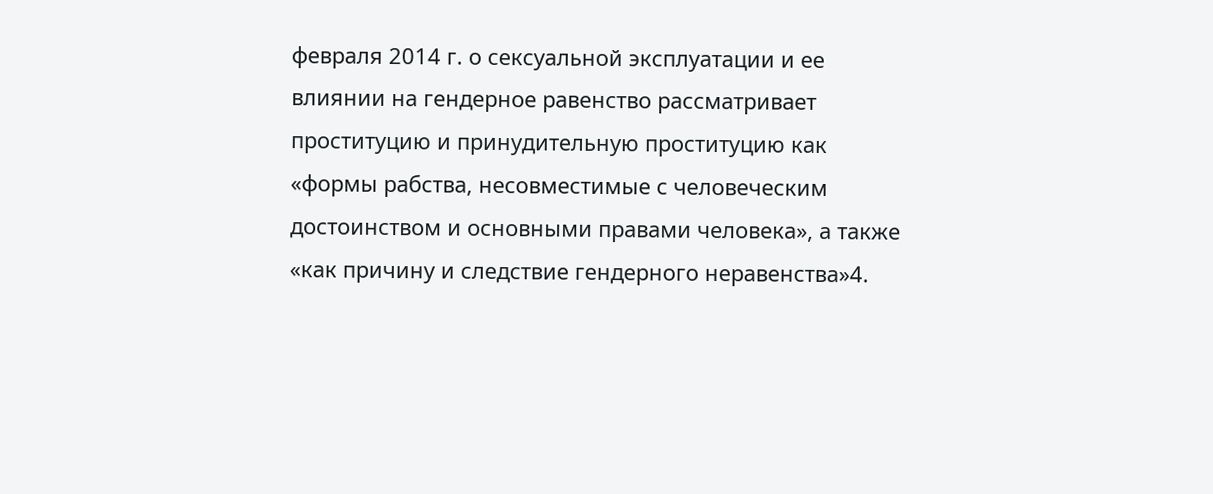февраля 2014 г. о сексуальной эксплуатации и ее влиянии на гендерное равенство рассматривает проституцию и принудительную проституцию как «формы рабства, несовместимые с человеческим достоинством и основными правами человека», а также «как причину и следствие гендерного неравенства»4.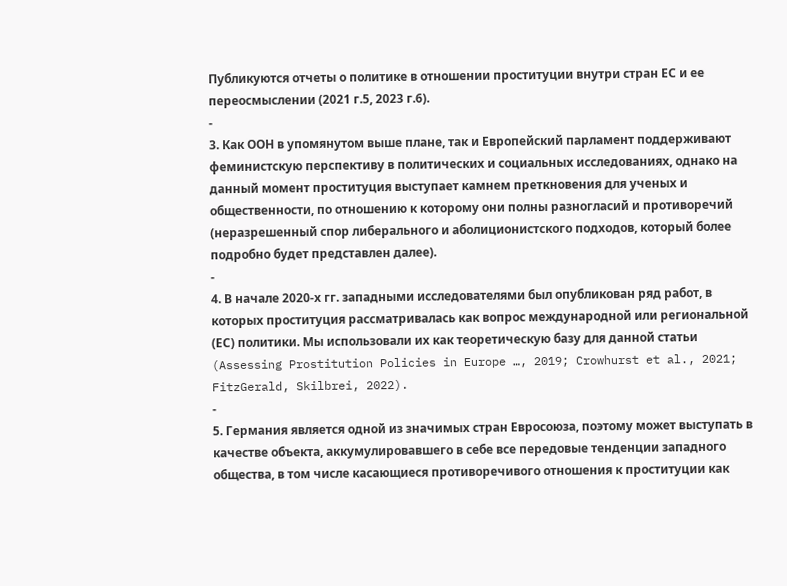Публикуются отчеты о политике в отношении проституции внутри стран ЕС и ее переосмыслении (2021 г.5, 2023 г.6).
-
3. Как ООН в упомянутом выше плане, так и Европейский парламент поддерживают феминистскую перспективу в политических и социальных исследованиях, однако на данный момент проституция выступает камнем преткновения для ученых и общественности, по отношению к которому они полны разногласий и противоречий (неразрешенный спор либерального и аболиционистского подходов, который более подробно будет представлен далее).
-
4. В начале 2020-х гг. западными исследователями был опубликован ряд работ, в которых проституция рассматривалась как вопрос международной или региональной (ЕС) политики. Мы использовали их как теоретическую базу для данной статьи (Assessing Prostitution Policies in Europe …, 2019; Crowhurst et al., 2021; FitzGerald, Skilbrei, 2022).
-
5. Германия является одной из значимых стран Евросоюза, поэтому может выступать в качестве объекта, аккумулировавшего в себе все передовые тенденции западного общества, в том числе касающиеся противоречивого отношения к проституции как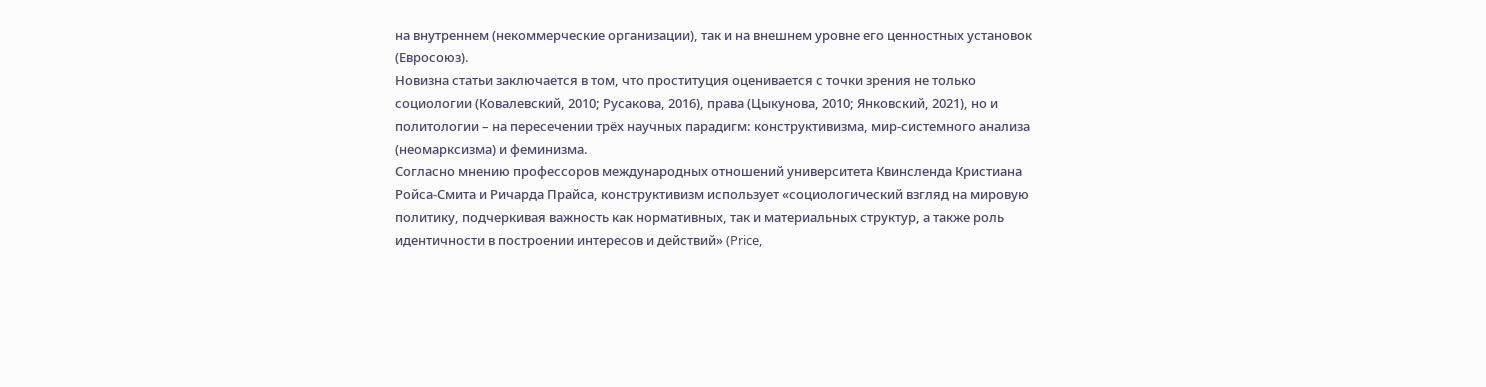на внутреннем (некоммерческие организации), так и на внешнем уровне его ценностных установок (Евросоюз).
Новизна статьи заключается в том, что проституция оценивается с точки зрения не только социологии (Ковалевский, 2010; Русакова, 2016), права (Цыкунова, 2010; Янковский, 2021), но и политологии – на пересечении трёх научных парадигм: конструктивизма, мир-системного анализа (неомарксизма) и феминизма.
Согласно мнению профессоров международных отношений университета Квинсленда Кристиана Ройса-Смита и Ричарда Прайса, конструктивизм использует «социологический взгляд на мировую политику, подчеркивая важность как нормативных, так и материальных структур, а также роль идентичности в построении интересов и действий» (Price,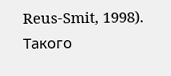Reus-Smit, 1998). Такого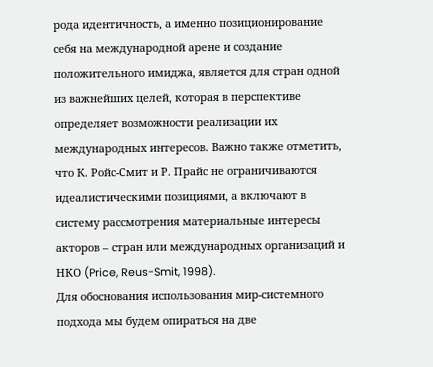рода идентичность, а именно позиционирование себя на международной арене и создание положительного имиджа, является для стран одной из важнейших целей, которая в перспективе определяет возможности реализации их международных интересов. Важно также отметить, что К. Ройс-Смит и Р. Прайс не ограничиваются идеалистическими позициями, а включают в систему рассмотрения материальные интересы акторов – стран или международных организаций и НКО (Price, Reus-Smit, 1998).
Для обоснования использования мир-системного подхода мы будем опираться на две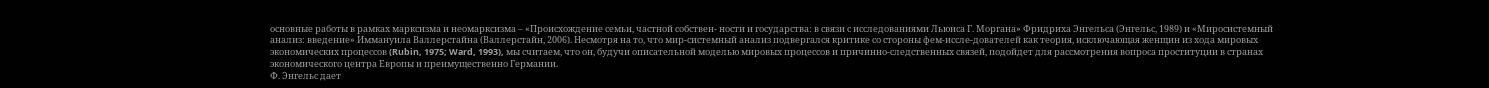основные работы в рамках марксизма и неомарксизма – «Происхождение семьи, частной собствен- ности и государства: в связи с исследованиями Льюиса Г. Моргана» Фридриха Энгельса (Энгельс, 1989) и «Миросистемный анализ: введение» Иммануила Валлерстайна (Валлерстайн, 2006). Несмотря на то, что мир-системный анализ подвергался критике со стороны фем-иссле-дователей как теория, исключающая женщин из хода мировых экономических процессов (Rubin, 1975; Ward, 1993), мы считаем, что он, будучи описательной моделью мировых процессов и причинно-следственных связей, подойдет для рассмотрения вопроса проституции в странах экономического центра Европы и преимущественно Германии.
Ф. Энгельс дает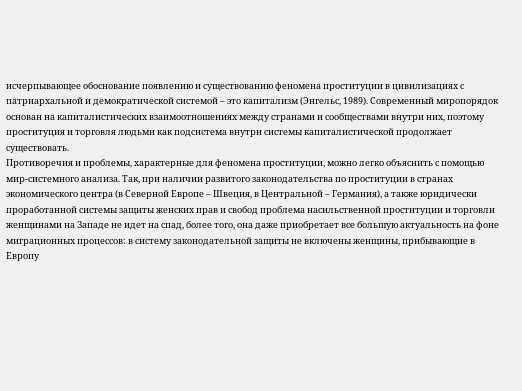исчерпывающее обоснование появлению и существованию феномена проституции в цивилизациях с патриархальной и демократической системой – это капитализм (Энгельс, 1989). Современный миропорядок основан на капиталистических взаимоотношениях между странами и сообществами внутри них, поэтому проституция и торговля людьми как подсистема внутри системы капиталистической продолжает существовать.
Противоречия и проблемы, характерные для феномена проституции, можно легко объяснить с помощью мир-системного анализа. Так, при наличии развитого законодательства по проституции в странах экономического центра (в Северной Европе – Швеция, в Центральной – Германия), а также юридически проработанной системы защиты женских прав и свобод проблема насильственной проституции и торговли женщинами на Западе не идет на спад, более того, она даже приобретает все большую актуальность на фоне миграционных процессов: в систему законодательной защиты не включены женщины, прибывающие в Европу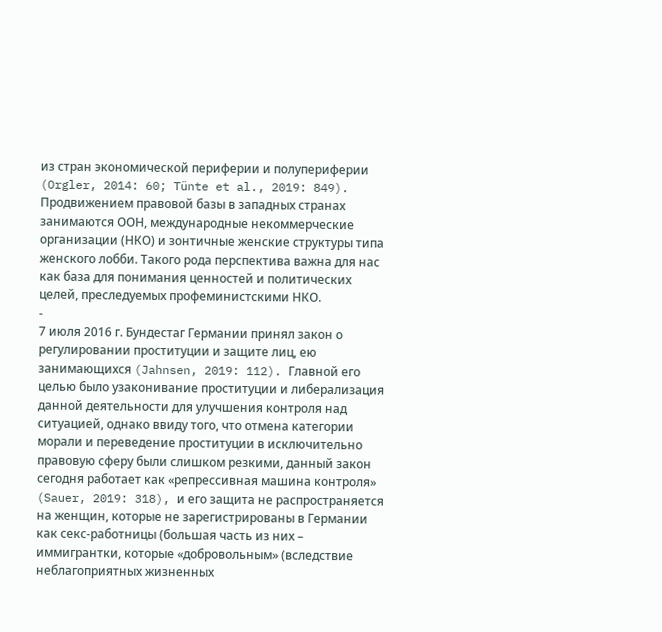из стран экономической периферии и полупериферии (Orgler, 2014: 60; Tünte et al., 2019: 849). Продвижением правовой базы в западных странах занимаются ООН, международные некоммерческие организации (НКО) и зонтичные женские структуры типа женского лобби. Такого рода перспектива важна для нас как база для понимания ценностей и политических целей, преследуемых профеминистскими НКО.
-
7 июля 2016 г. Бундестаг Германии принял закон о регулировании проституции и защите лиц, ею занимающихся (Jahnsen, 2019: 112). Главной его целью было узаконивание проституции и либерализация данной деятельности для улучшения контроля над ситуацией, однако ввиду того, что отмена категории морали и переведение проституции в исключительно правовую сферу были слишком резкими, данный закон сегодня работает как «репрессивная машина контроля» (Sauer, 2019: 318), и его защита не распространяется на женщин, которые не зарегистрированы в Германии как секс-работницы (большая часть из них – иммигрантки, которые «добровольным» (вследствие неблагоприятных жизненных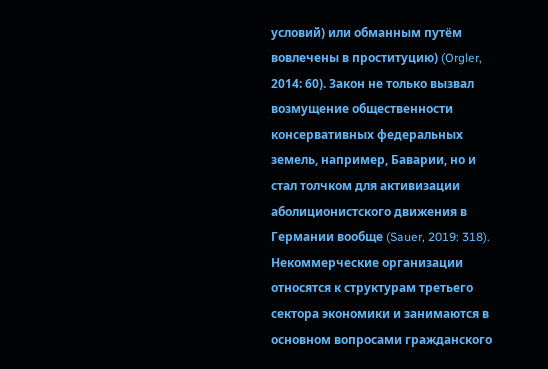условий) или обманным путём вовлечены в проституцию) (Orgler, 2014: 60). Закон не только вызвал возмущение общественности консервативных федеральных земель, например, Баварии, но и стал толчком для активизации аболиционистского движения в Германии вообще (Sauer, 2019: 318).
Некоммерческие организации относятся к структурам третьего сектора экономики и занимаются в основном вопросами гражданского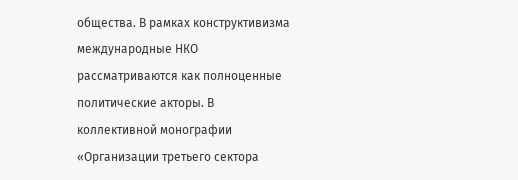общества. В рамках конструктивизма международные НКО рассматриваются как полноценные политические акторы. В коллективной монографии «Организации третьего сектора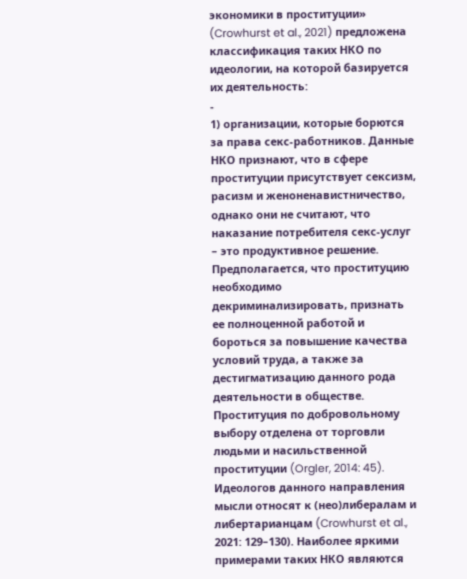экономики в проституции» (Crowhurst et al., 2021) предложена классификация таких НКО по идеологии, на которой базируется их деятельность:
-
1) организации, которые борются за права секс-работников. Данные НКО признают, что в сфере проституции присутствует сексизм, расизм и женоненавистничество, однако они не считают, что наказание потребителя секс-услуг – это продуктивное решение. Предполагается, что проституцию необходимо декриминализировать, признать ее полноценной работой и бороться за повышение качества условий труда, а также за дестигматизацию данного рода деятельности в обществе. Проституция по добровольному выбору отделена от торговли людьми и насильственной проституции (Orgler, 2014: 45). Идеологов данного направления мысли относят к (нео)либералам и либертарианцам (Crowhurst et al., 2021: 129–130). Наиболее яркими примерами таких НКО являются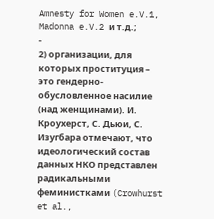Amnesty for Women e.V.1, Madonna e.V.2 и т.д.;
-
2) организации, для которых проституция – это гендерно-обусловленное насилие (над женщинами). И. Кроухерст, С. Дьюи, С. Изугбара отмечают, что идеологический состав данных НКО представлен радикальными феминистками (Crowhurst et al.,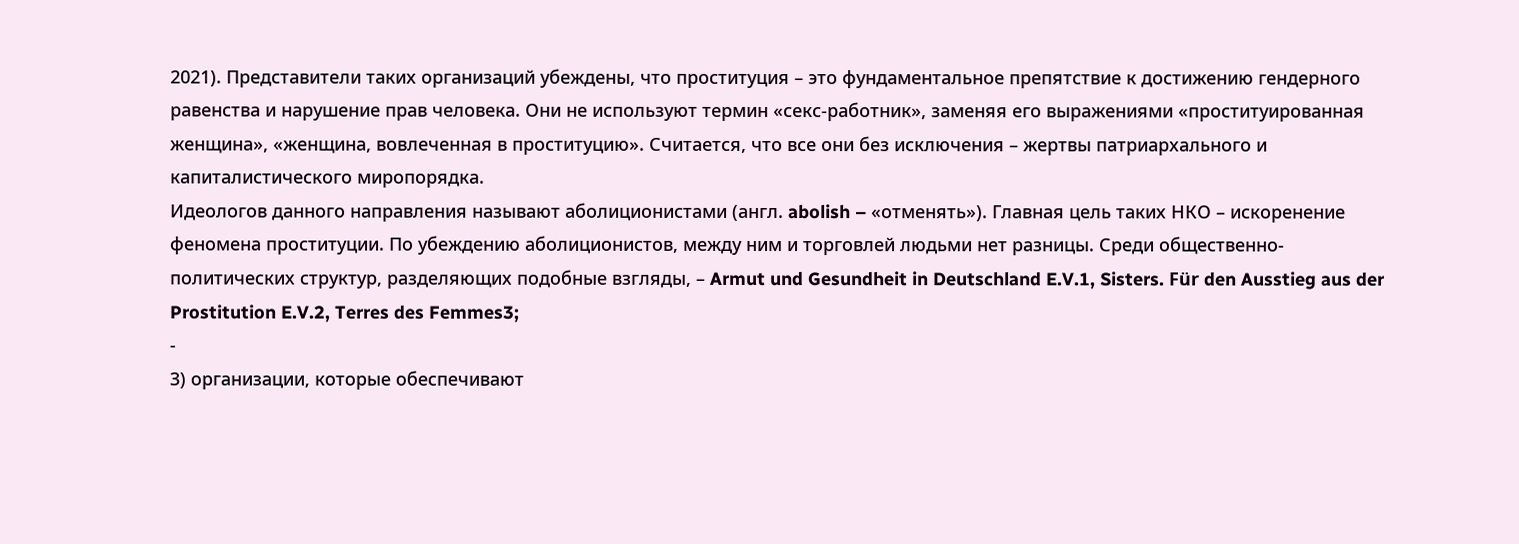2021). Представители таких организаций убеждены, что проституция – это фундаментальное препятствие к достижению гендерного равенства и нарушение прав человека. Они не используют термин «секс-работник», заменяя его выражениями «проституированная женщина», «женщина, вовлеченная в проституцию». Считается, что все они без исключения – жертвы патриархального и капиталистического миропорядка.
Идеологов данного направления называют аболиционистами (англ. abolish – «отменять»). Главная цель таких НКО – искоренение феномена проституции. По убеждению аболиционистов, между ним и торговлей людьми нет разницы. Среди общественно-политических структур, разделяющих подобные взгляды, – Armut und Gesundheit in Deutschland E.V.1, Sisters. Für den Ausstieg aus der Prostitution E.V.2, Terres des Femmes3;
-
3) организации, которые обеспечивают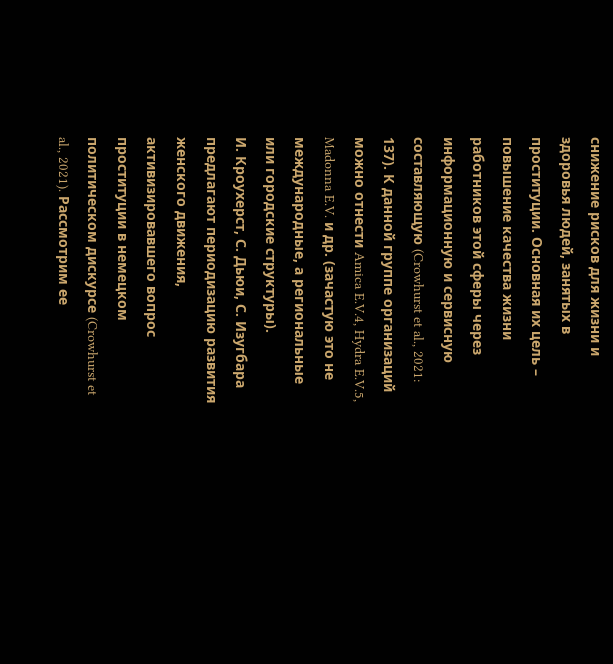снижение рисков для жизни и здоровья людей, занятых в проституции. Основная их цель – повышение качества жизни работников этой сферы через информационную и сервисную составляющую (Crowhurst et al., 2021: 137). К данной группе организаций можно отнести Amica E.V.4, Hydra E.V.5, Madonna E.V. и др. (зачастую это не международные, а региональные или городские структуры).
И. Кроухерст, С. Дьюи, С. Изугбара предлагают периодизацию развития женского движения, активизировавшего вопрос проституции в немецком политическом дискурсе (Crowhurst et al., 2021). Рассмотрим ее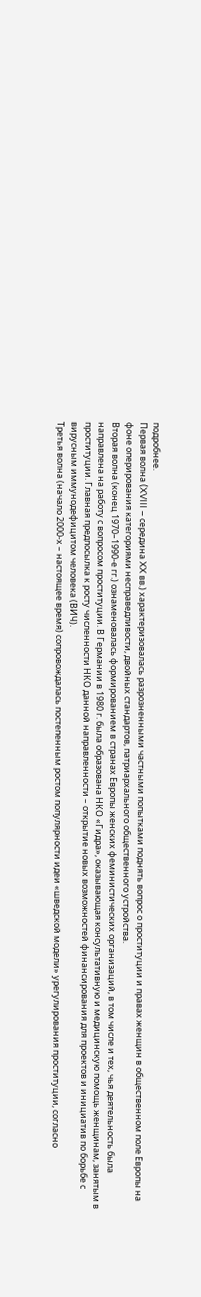подробнее.
Первая волна (XVIII – середина XX вв.) характеризовалась разрозненными частными попытками поднять вопрос о проституции и правах женщин в общественном поле Европы на фоне оперирования категориями несправедливости, двойных стандартов, патриархального общественного устройства.
Вторая волна (конец 1970–1990-е гг.) ознаменовалась формированием в странах Европы женских феминистических организаций, в том числе и тех, чья деятельность была направлена на работу с вопросом проституции. В Германии в 1980 г. была образована НКО «Гидра», оказывающая консультативную и медицинскую помощь женщинам, занятым в проституции. Главная предпосылка к росту численности НКО данной направленности – открытие новых возможностей финансирования для проектов и инициатив по борьбе с вирусным иммунодефицитом человека (ВИЧ).
Третья волна (начало 2000-х – настоящее время) сопровождалась постепенным ростом популярности идеи «шведской модели» урегулирования проституции, согласно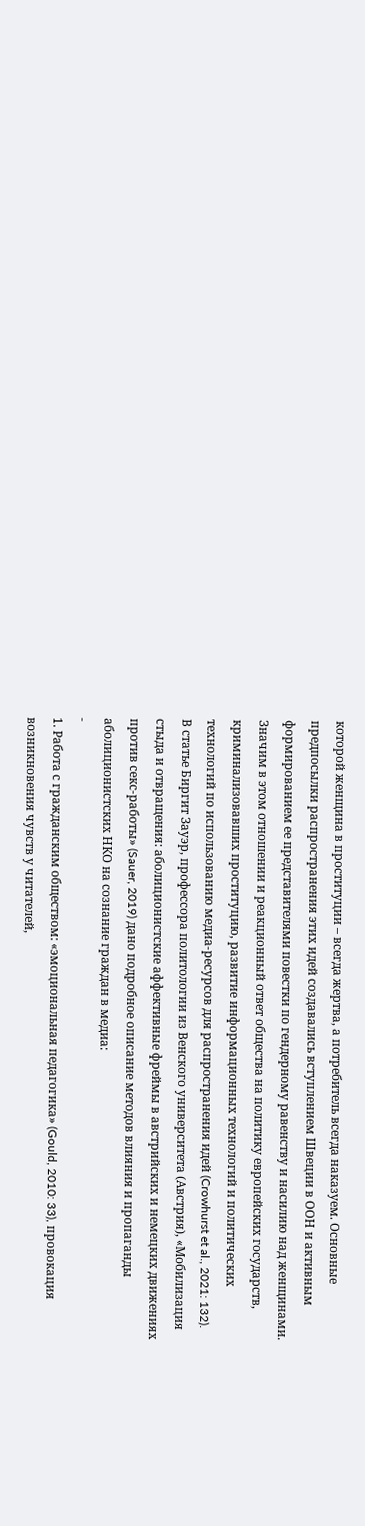которой женщина в проституции – всегда жертва, а потребитель всегда наказуем. Основные предпосылки распространения этих идей создавались вступлением Швеции в ООН и активным формированием ее представителями повестки по гендерному равенству и насилию над женщинами. Значим в этом отношении и реакционный ответ общества на политику европейских государств, криминализовавших проституцию, развитие информационных технологий и политических технологий по использованию медиа-ресурсов для распространения идей (Crowhurst et al., 2021: 132).
В статье Биргит Зауэр, профессора политологии из Венского университета (Австрия), «Мобилизация стыда и отвращения: аболиционистские аффективные фреймы в австрийских и немецких движениях против секс-работы» (Sauer, 2019) дано подробное описание методов влияния и пропаганды аболиционистских НКО на сознание граждан в медиа:
-
1. Работа с гражданским обществом: «эмоциональная педагогика» (Gould, 2010: 33), провокация возникновения чувств у читателей,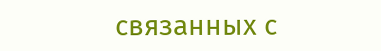связанных с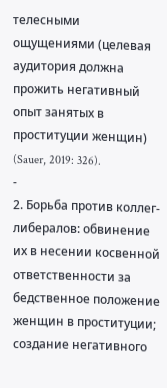телесными ощущениями (целевая аудитория должна прожить негативный опыт занятых в проституции женщин) (Sauer, 2019: 326).
-
2. Борьба против коллег-либералов: обвинение их в несении косвенной ответственности за бедственное положение женщин в проституции; создание негативного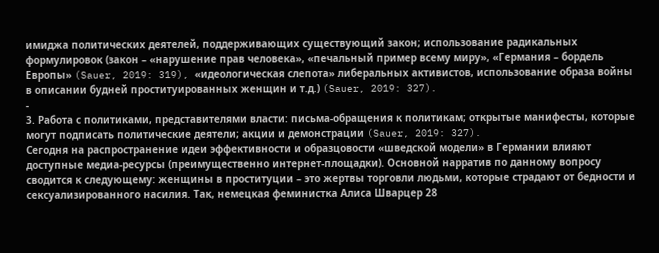имиджа политических деятелей, поддерживающих существующий закон; использование радикальных формулировок (закон – «нарушение прав человека», «печальный пример всему миру», «Германия – бордель Европы» (Sauer, 2019: 319), «идеологическая слепота» либеральных активистов, использование образа войны в описании будней проституированных женщин и т.д.) (Sauer, 2019: 327).
-
3. Работа с политиками, представителями власти: письма-обращения к политикам; открытые манифесты, которые могут подписать политические деятели; акции и демонстрации (Sauer, 2019: 327).
Сегодня на распространение идеи эффективности и образцовости «шведской модели» в Германии влияют доступные медиа-ресурсы (преимущественно интернет-площадки). Основной нарратив по данному вопросу сводится к следующему: женщины в проституции – это жертвы торговли людьми, которые страдают от бедности и сексуализированного насилия. Так, немецкая феминистка Алиса Шварцер 28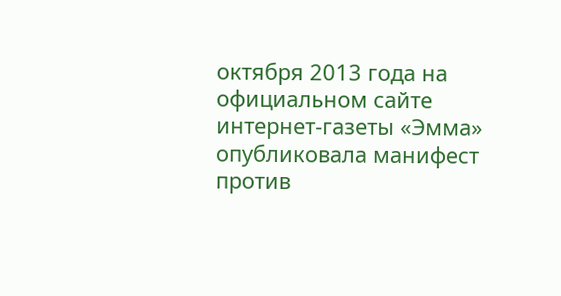октября 2013 года на официальном сайте интернет-газеты «Эмма» опубликовала манифест против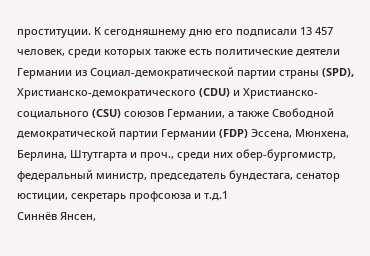проституции. К сегодняшнему дню его подписали 13 457 человек, среди которых также есть политические деятели Германии из Социал-демократической партии страны (SPD), Христианско-демократического (CDU) и Христианско-социального (CSU) союзов Германии, а также Свободной демократической партии Германии (FDP) Эссена, Мюнхена, Берлина, Штутгарта и проч., среди них обер-бургомистр, федеральный министр, председатель бундестага, сенатор юстиции, секретарь профсоюза и т.д.1
Синнёв Янсен,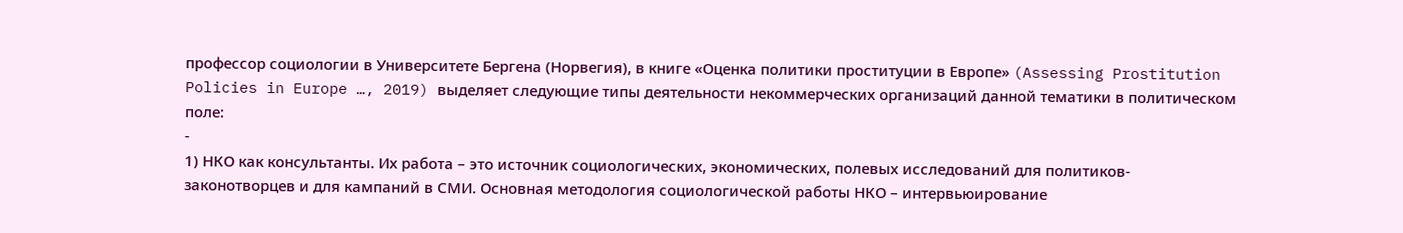профессор социологии в Университете Бергена (Норвегия), в книге «Оценка политики проституции в Европе» (Assessing Prostitution Policies in Europe …, 2019) выделяет следующие типы деятельности некоммерческих организаций данной тематики в политическом поле:
-
1) НКО как консультанты. Их работа – это источник социологических, экономических, полевых исследований для политиков-законотворцев и для кампаний в СМИ. Основная методология социологической работы НКО – интервьюирование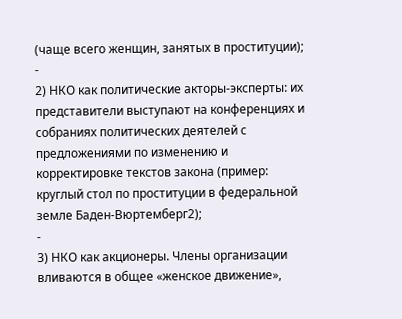(чаще всего женщин, занятых в проституции);
-
2) НКО как политические акторы-эксперты: их представители выступают на конференциях и собраниях политических деятелей с предложениями по изменению и корректировке текстов закона (пример: круглый стол по проституции в федеральной земле Баден-Вюртемберг2);
-
3) НКО как акционеры. Члены организации вливаются в общее «женское движение»,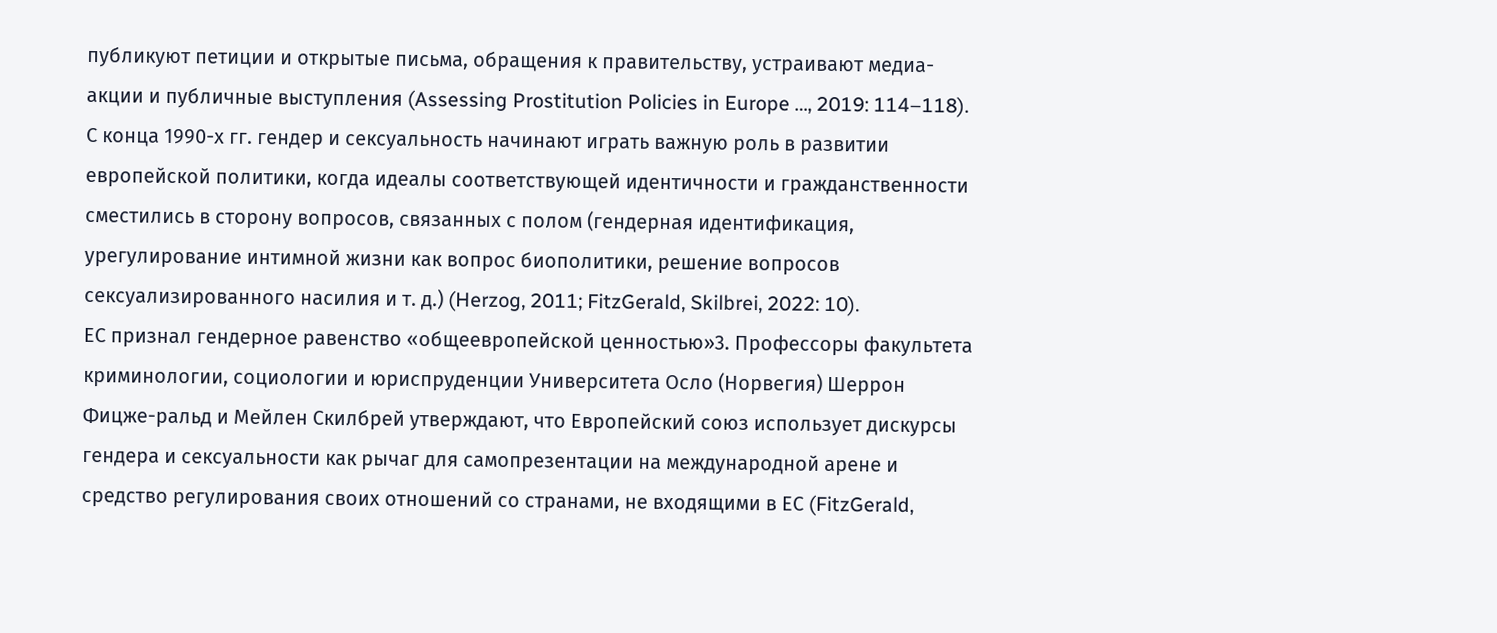публикуют петиции и открытые письма, обращения к правительству, устраивают медиа-акции и публичные выступления (Assessing Prostitution Policies in Europe …, 2019: 114–118).
С конца 1990-х гг. гендер и сексуальность начинают играть важную роль в развитии европейской политики, когда идеалы соответствующей идентичности и гражданственности сместились в сторону вопросов, связанных с полом (гендерная идентификация, урегулирование интимной жизни как вопрос биополитики, решение вопросов сексуализированного насилия и т. д.) (Herzog, 2011; FitzGerald, Skilbrei, 2022: 10).
ЕС признал гендерное равенство «общеевропейской ценностью»3. Профессоры факультета криминологии, социологии и юриспруденции Университета Осло (Норвегия) Шеррон Фицже-ральд и Мейлен Скилбрей утверждают, что Европейский союз использует дискурсы гендера и сексуальности как рычаг для самопрезентации на международной арене и средство регулирования своих отношений со странами, не входящими в ЕС (FitzGerald,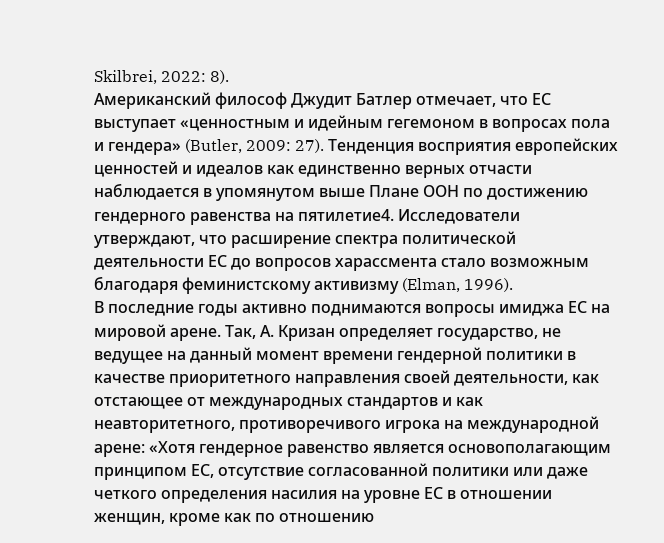Skilbrei, 2022: 8).
Американский философ Джудит Батлер отмечает, что ЕС выступает «ценностным и идейным гегемоном в вопросах пола и гендера» (Butler, 2009: 27). Тенденция восприятия европейских ценностей и идеалов как единственно верных отчасти наблюдается в упомянутом выше Плане ООН по достижению гендерного равенства на пятилетие4. Исследователи утверждают, что расширение спектра политической деятельности ЕС до вопросов харассмента стало возможным благодаря феминистскому активизму (Elman, 1996).
В последние годы активно поднимаются вопросы имиджа ЕС на мировой арене. Так, А. Кризан определяет государство, не ведущее на данный момент времени гендерной политики в качестве приоритетного направления своей деятельности, как отстающее от международных стандартов и как неавторитетного, противоречивого игрока на международной арене: «Хотя гендерное равенство является основополагающим принципом ЕС, отсутствие согласованной политики или даже четкого определения насилия на уровне ЕС в отношении женщин, кроме как по отношению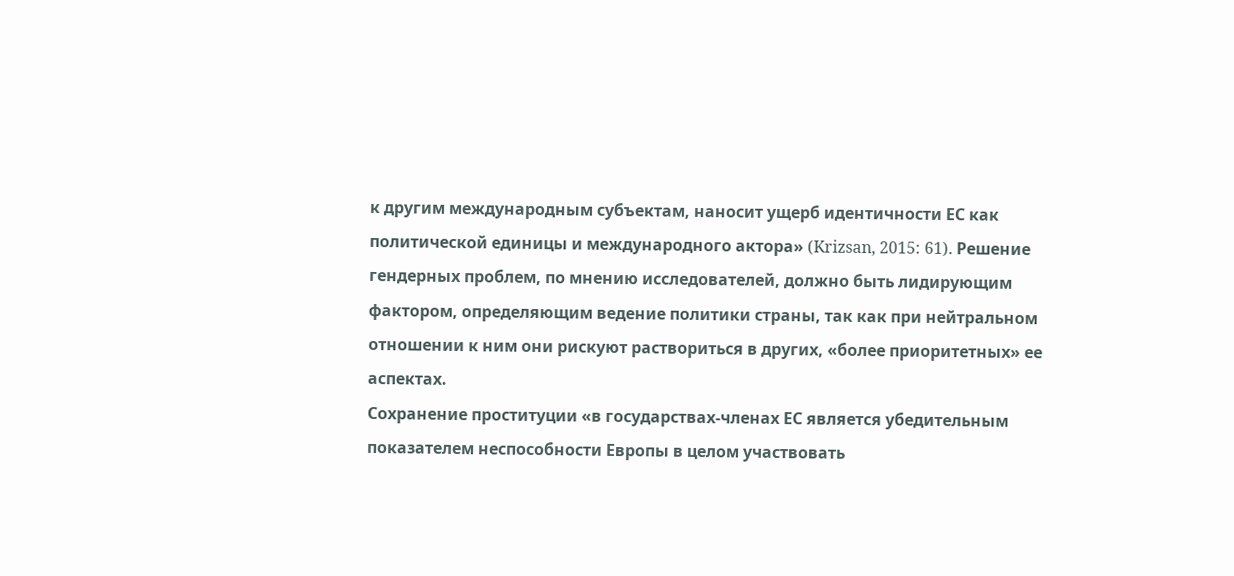к другим международным субъектам, наносит ущерб идентичности ЕС как политической единицы и международного актора» (Krizsan, 2015: 61). Решение гендерных проблем, по мнению исследователей, должно быть лидирующим фактором, определяющим ведение политики страны, так как при нейтральном отношении к ним они рискуют раствориться в других, «более приоритетных» ее аспектах.
Сохранение проституции «в государствах-членах ЕС является убедительным показателем неспособности Европы в целом участвовать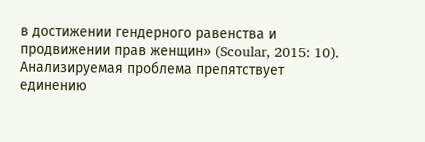в достижении гендерного равенства и продвижении прав женщин» (Scoular, 2015: 10).
Анализируемая проблема препятствует единению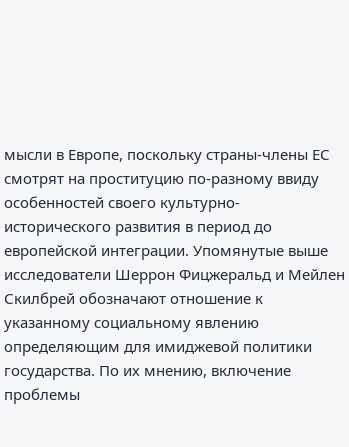мысли в Европе, поскольку страны-члены ЕС смотрят на проституцию по-разному ввиду особенностей своего культурно-исторического развития в период до европейской интеграции. Упомянутые выше исследователи Шеррон Фицжеральд и Мейлен Скилбрей обозначают отношение к указанному социальному явлению определяющим для имиджевой политики государства. По их мнению, включение проблемы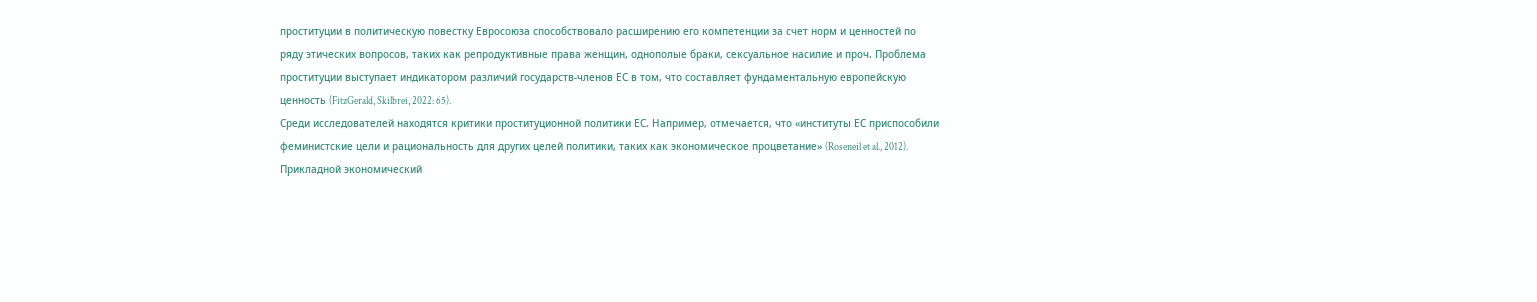проституции в политическую повестку Евросоюза способствовало расширению его компетенции за счет норм и ценностей по ряду этических вопросов, таких как репродуктивные права женщин, однополые браки, сексуальное насилие и проч. Проблема проституции выступает индикатором различий государств-членов ЕС в том, что составляет фундаментальную европейскую ценность (FitzGerald, Skilbrei, 2022: 65).
Среди исследователей находятся критики проституционной политики ЕС. Например, отмечается, что «институты ЕС приспособили феминистские цели и рациональность для других целей политики, таких как экономическое процветание» (Roseneil et al., 2012).
Прикладной экономический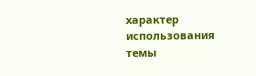характер использования темы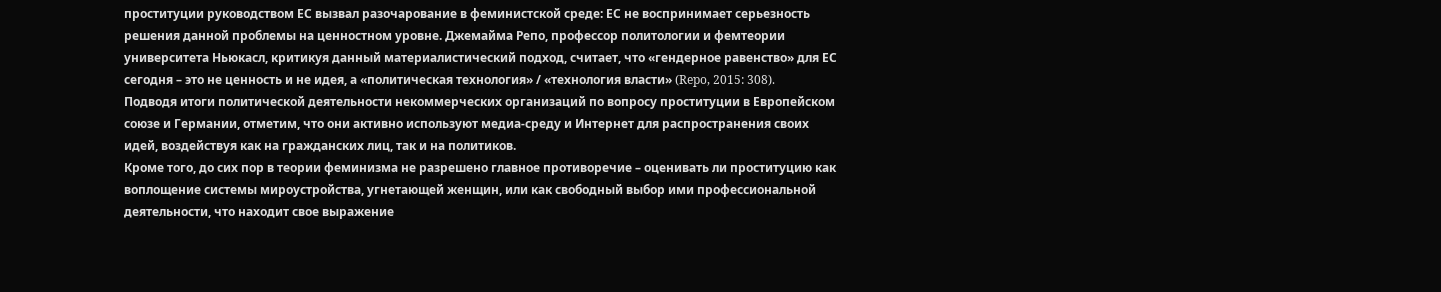проституции руководством ЕС вызвал разочарование в феминистской среде: ЕС не воспринимает серьезность решения данной проблемы на ценностном уровне. Джемайма Репо, профессор политологии и фемтеории университета Ньюкасл, критикуя данный материалистический подход, считает, что «гендерное равенство» для ЕС сегодня – это не ценность и не идея, а «политическая технология» / «технология власти» (Repo, 2015: 308).
Подводя итоги политической деятельности некоммерческих организаций по вопросу проституции в Европейском союзе и Германии, отметим, что они активно используют медиа-среду и Интернет для распространения своих идей, воздействуя как на гражданских лиц, так и на политиков.
Кроме того, до сих пор в теории феминизма не разрешено главное противоречие – оценивать ли проституцию как воплощение системы мироустройства, угнетающей женщин, или как свободный выбор ими профессиональной деятельности, что находит свое выражение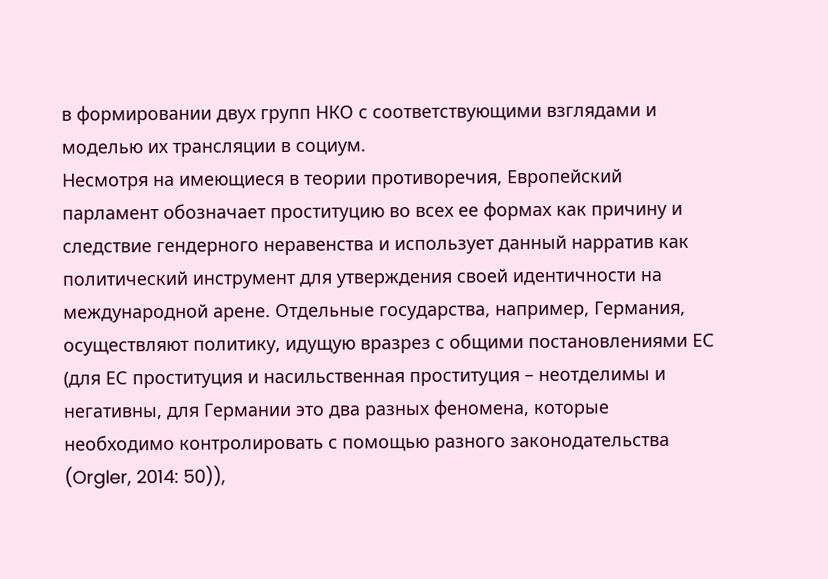в формировании двух групп НКО с соответствующими взглядами и моделью их трансляции в социум.
Несмотря на имеющиеся в теории противоречия, Европейский парламент обозначает проституцию во всех ее формах как причину и следствие гендерного неравенства и использует данный нарратив как политический инструмент для утверждения своей идентичности на международной арене. Отдельные государства, например, Германия, осуществляют политику, идущую вразрез с общими постановлениями ЕС (для ЕС проституция и насильственная проституция – неотделимы и негативны, для Германии это два разных феномена, которые необходимо контролировать с помощью разного законодательства (Orgler, 2014: 50)),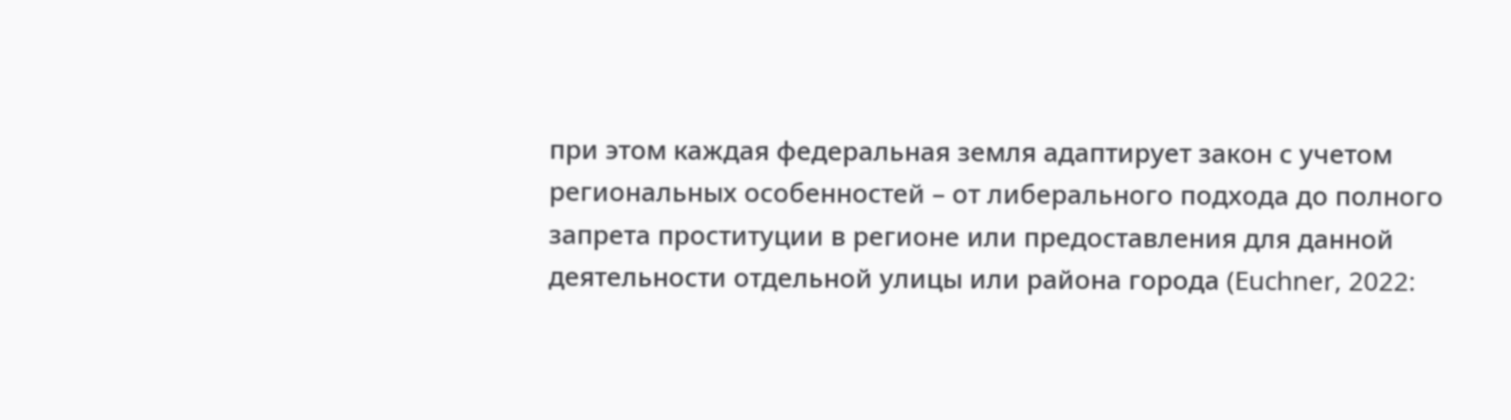при этом каждая федеральная земля адаптирует закон с учетом региональных особенностей – от либерального подхода до полного запрета проституции в регионе или предоставления для данной деятельности отдельной улицы или района города (Euchner, 2022: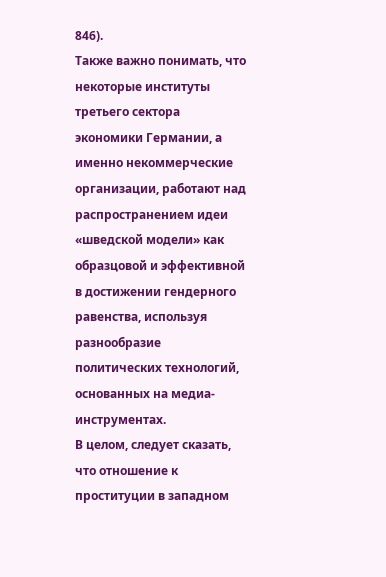846).
Также важно понимать, что некоторые институты третьего сектора экономики Германии, а именно некоммерческие организации, работают над распространением идеи «шведской модели» как образцовой и эффективной в достижении гендерного равенства, используя разнообразие политических технологий, основанных на медиа-инструментах.
В целом, следует сказать, что отношение к проституции в западном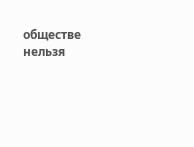обществе нельзя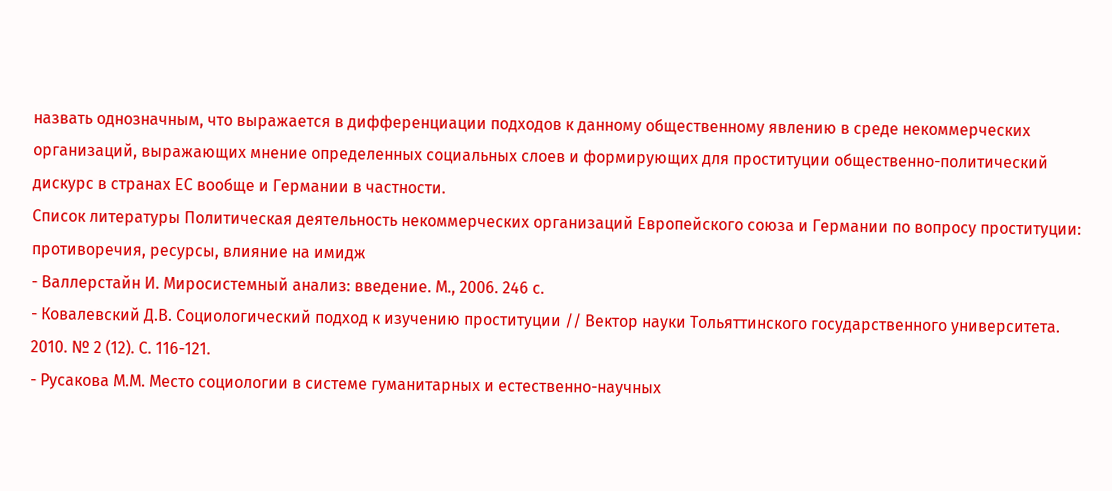назвать однозначным, что выражается в дифференциации подходов к данному общественному явлению в среде некоммерческих организаций, выражающих мнение определенных социальных слоев и формирующих для проституции общественно-политический дискурс в странах ЕС вообще и Германии в частности.
Список литературы Политическая деятельность некоммерческих организаций Европейского союза и Германии по вопросу проституции: противоречия, ресурсы, влияние на имидж
- Валлерстайн И. Миросистемный анализ: введение. М., 2006. 246 с.
- Ковалевский Д.В. Социологический подход к изучению проституции // Вектор науки Тольяттинского государственного университета. 2010. № 2 (12). С. 116-121.
- Русакова М.М. Место социологии в системе гуманитарных и естественно-научных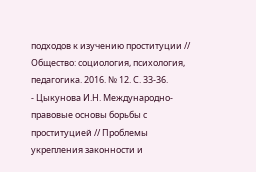подходов к изучению проституции // Общество: социология, психология, педагогика. 2016. № 12. С. 33-36.
- Цыкунова И.Н. Международно-правовые основы борьбы с проституцией // Проблемы укрепления законности и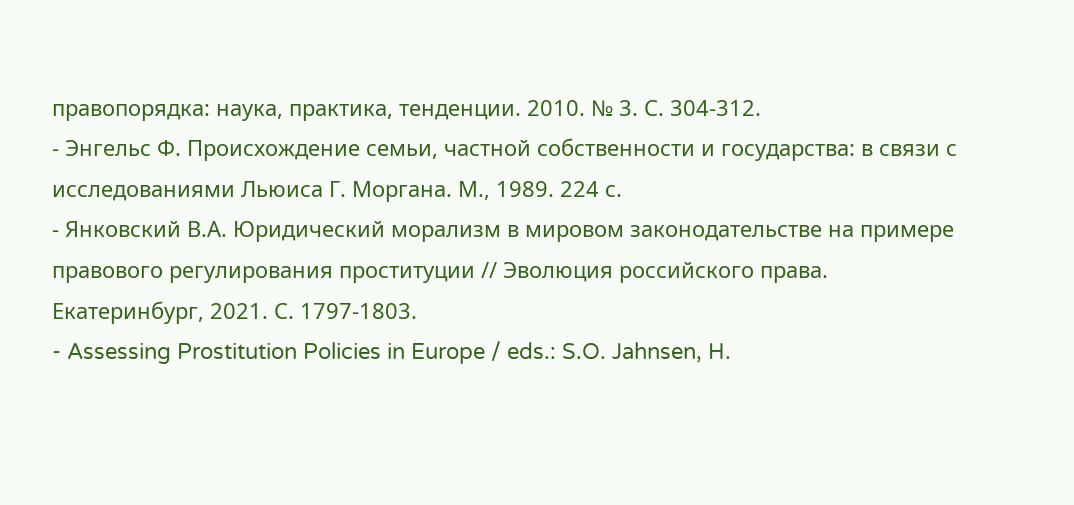правопорядка: наука, практика, тенденции. 2010. № 3. С. 304-312.
- Энгельс Ф. Происхождение семьи, частной собственности и государства: в связи с исследованиями Льюиса Г. Моргана. М., 1989. 224 с.
- Янковский В.А. Юридический морализм в мировом законодательстве на примере правового регулирования проституции // Эволюция российского права. Екатеринбург, 2021. С. 1797-1803.
- Assessing Prostitution Policies in Europe / eds.: S.O. Jahnsen, H.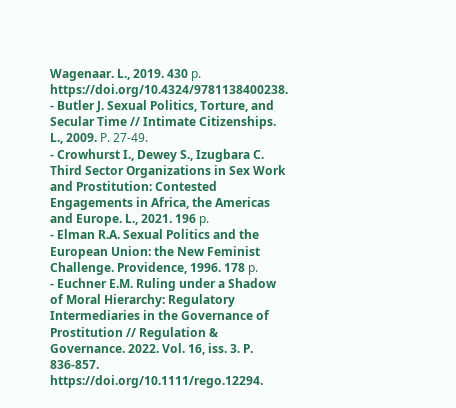Wagenaar. L., 2019. 430 р. https://doi.org/10.4324/9781138400238.
- Butler J. Sexual Politics, Torture, and Secular Time // Intimate Citizenships. L., 2009. Р. 27-49.
- Crowhurst I., Dewey S., Izugbara C. Third Sector Organizations in Sex Work and Prostitution: Contested Engagements in Africa, the Americas and Europe. L., 2021. 196 р.
- Elman R.A. Sexual Politics and the European Union: the New Feminist Challenge. Providence, 1996. 178 р.
- Euchner E.M. Ruling under a Shadow of Moral Hierarchy: Regulatory Intermediaries in the Governance of Prostitution // Regulation & Governance. 2022. Vol. 16, iss. 3. P. 836-857. https://doi.org/10.1111/rego.12294.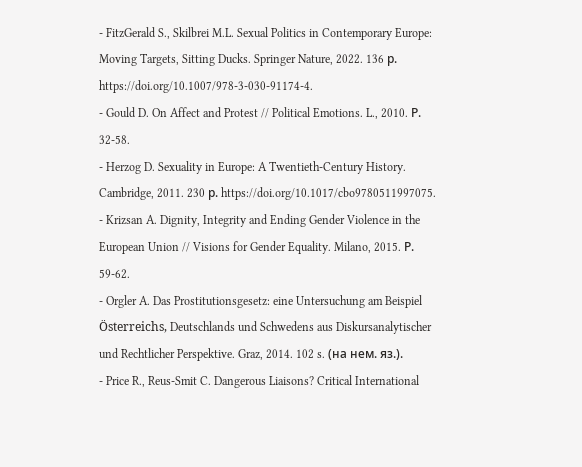- FitzGerald S., Skilbrei M.L. Sexual Politics in Contemporary Europe: Moving Targets, Sitting Ducks. Springer Nature, 2022. 136 р. https://doi.org/10.1007/978-3-030-91174-4.
- Gould D. On Affect and Protest // Political Emotions. L., 2010. Р. 32-58.
- Herzog D. Sexuality in Europe: A Twentieth-Century History. Cambridge, 2011. 230 р. https://doi.org/10.1017/cbo9780511997075.
- Krizsan A. Dignity, Integrity and Ending Gender Violence in the European Union // Visions for Gender Equality. Milano, 2015. Р. 59-62.
- Orgler A. Das Prostitutionsgesetz: eine Untersuchung am Beispiel Österreichs, Deutschlands und Schwedens aus Diskursanalytischer und Rechtlicher Perspektive. Graz, 2014. 102 s. (на нем. яз.).
- Price R., Reus-Smit C. Dangerous Liaisons? Critical International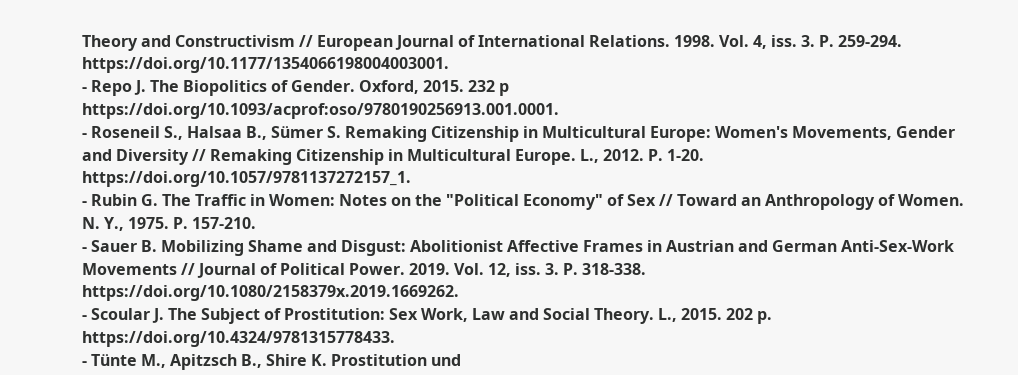Theory and Constructivism // European Journal of International Relations. 1998. Vol. 4, iss. 3. Р. 259-294. https://doi.org/10.1177/1354066198004003001.
- Repo J. The Biopolitics of Gender. Oxford, 2015. 232 р https://doi.org/10.1093/acprof:oso/9780190256913.001.0001.
- Roseneil S., Halsaa B., Sümer S. Remaking Citizenship in Multicultural Europe: Women's Movements, Gender and Diversity // Remaking Citizenship in Multicultural Europe. L., 2012. Р. 1-20. https://doi.org/10.1057/9781137272157_1.
- Rubin G. The Traffic in Women: Notes on the "Political Economy" of Sex // Toward an Anthropology of Women. N. Y., 1975. P. 157-210.
- Sauer B. Mobilizing Shame and Disgust: Abolitionist Affective Frames in Austrian and German Anti-Sex-Work Movements // Journal of Political Power. 2019. Vol. 12, iss. 3. Р. 318-338. https://doi.org/10.1080/2158379x.2019.1669262.
- Scoular J. The Subject of Prostitution: Sex Work, Law and Social Theory. L., 2015. 202 р. https://doi.org/10.4324/9781315778433.
- Tünte M., Apitzsch B., Shire K. Prostitution und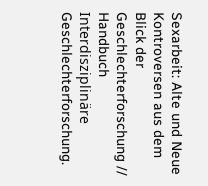Sexarbeit: Alte und Neue Kontroversen aus dem Blick der Geschlechterforschung // Handbuch Interdisziplinäre Geschlechterforschung.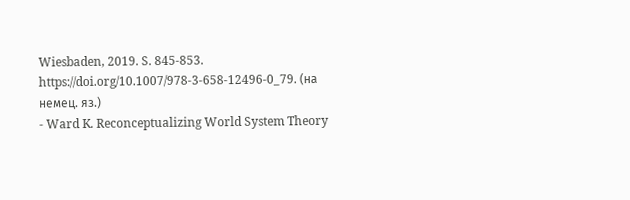Wiesbaden, 2019. S. 845-853. https://doi.org/10.1007/978-3-658-12496-0_79. (на немец. яз.)
- Ward K. Reconceptualizing World System Theory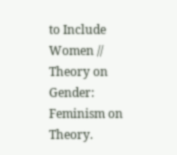to Include Women // Theory on Gender: Feminism on Theory.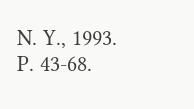N. Y., 1993. P. 43-68.